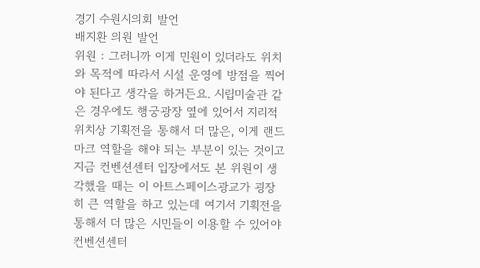경기 수원시의회 발언
배지환 의원 발언
위원 : 그러니까 이게 민원이 있더라도 위치와 목적에 따라서 시설 운영에 방점을 찍어야 된다고 생각을 하거든요. 시립미술관 같은 경우에도 행궁광장 옆에 있어서 지리적 위치상 기획전을 통해서 더 많은, 이게 랜드마크 역할을 해야 되는 부분이 있는 것이고 지금 컨벤션센터 입장에서도 본 위원이 생각했을 때는 이 아트스페이스광교가 굉장히 큰 역할을 하고 있는데 여기서 기획전을 통해서 더 많은 시민들이 이용할 수 있어야 컨벤션센터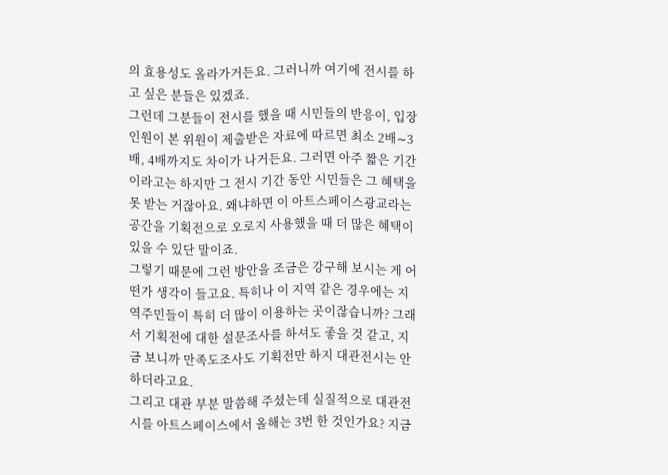의 효용성도 올라가거든요. 그러니까 여기에 전시를 하고 싶은 분들은 있겠죠.
그런데 그분들이 전시를 했을 때 시민들의 반응이, 입장 인원이 본 위원이 제출받은 자료에 따르면 최소 2배∼3배, 4배까지도 차이가 나거든요. 그러면 아주 짧은 기간이라고는 하지만 그 전시 기간 동안 시민들은 그 혜택을 못 받는 거잖아요. 왜냐하면 이 아트스페이스광교라는 공간을 기획전으로 오로지 사용했을 때 더 많은 혜택이 있을 수 있단 말이죠.
그렇기 때문에 그런 방안을 조금은 강구해 보시는 게 어떤가 생각이 들고요. 특히나 이 지역 같은 경우에는 지역주민들이 특히 더 많이 이용하는 곳이잖습니까? 그래서 기획전에 대한 설문조사를 하셔도 좋을 것 같고, 지금 보니까 만족도조사도 기획전만 하지 대관전시는 안 하더라고요.
그리고 대관 부분 말씀해 주셨는데 실질적으로 대관전시를 아트스페이스에서 올해는 3번 한 것인가요? 지금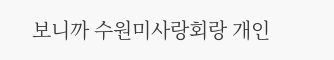보니까 수원미사랑회랑 개인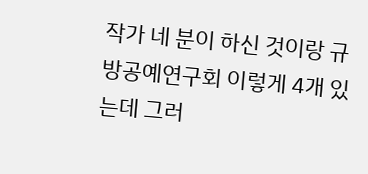작가 네 분이 하신 것이랑 규방공예연구회 이렇게 4개 있는데 그러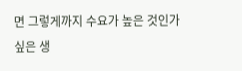면 그렇게까지 수요가 높은 것인가 싶은 생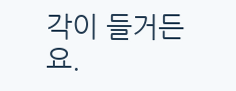각이 들거든요.